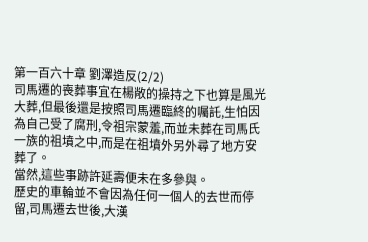第一百六十章 劉澤造反(2/2)
司馬遷的喪葬事宜在楊敞的操持之下也算是風光大葬,但最後還是按照司馬遷臨終的囑託,生怕因為自己受了腐刑,令祖宗蒙羞,而並未葬在司馬氏一族的祖墳之中,而是在祖墳外另外尋了地方安葬了。
當然,這些事跡許延壽便未在多參與。
歷史的車輪並不會因為任何一個人的去世而停留,司馬遷去世後,大漢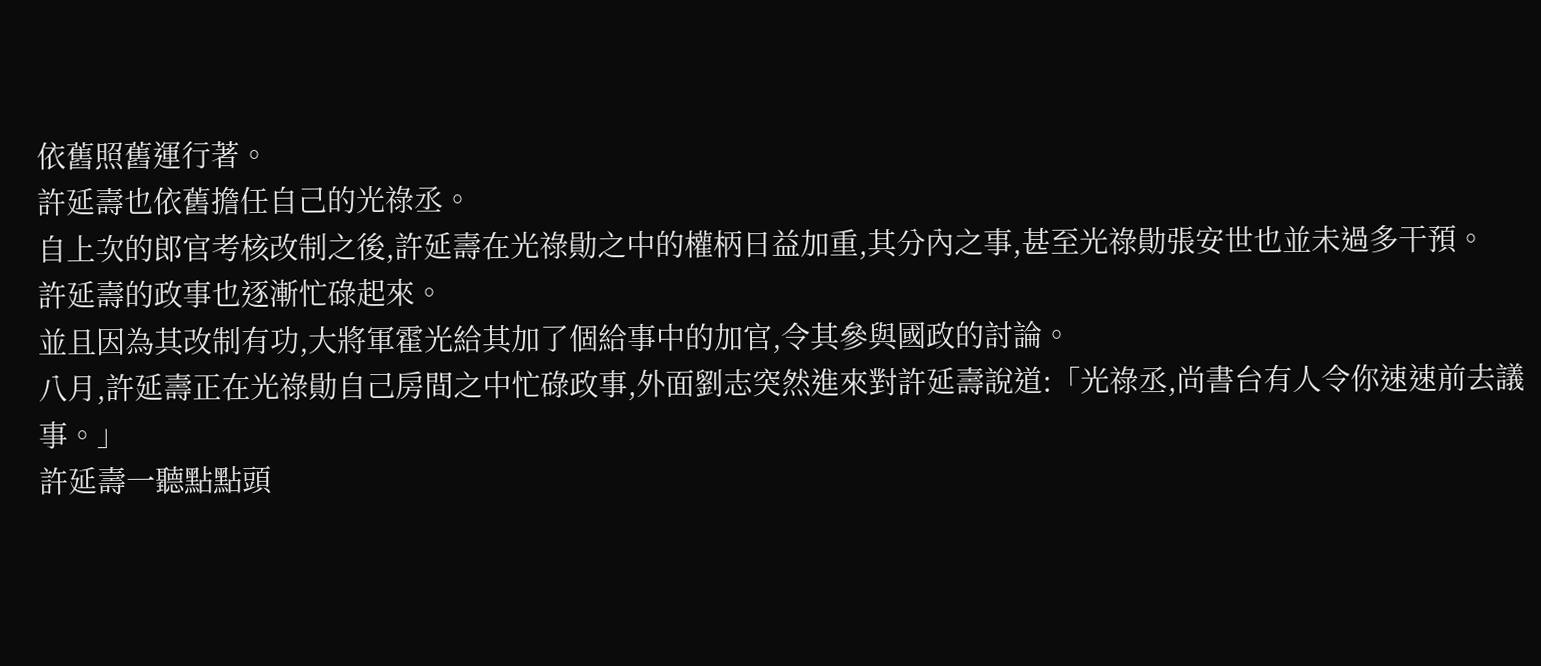依舊照舊運行著。
許延壽也依舊擔任自己的光祿丞。
自上次的郎官考核改制之後,許延壽在光祿勛之中的權柄日益加重,其分內之事,甚至光祿勛張安世也並未過多干預。
許延壽的政事也逐漸忙碌起來。
並且因為其改制有功,大將軍霍光給其加了個給事中的加官,令其參與國政的討論。
八月,許延壽正在光祿勛自己房間之中忙碌政事,外面劉志突然進來對許延壽說道:「光祿丞,尚書台有人令你速速前去議事。」
許延壽一聽點點頭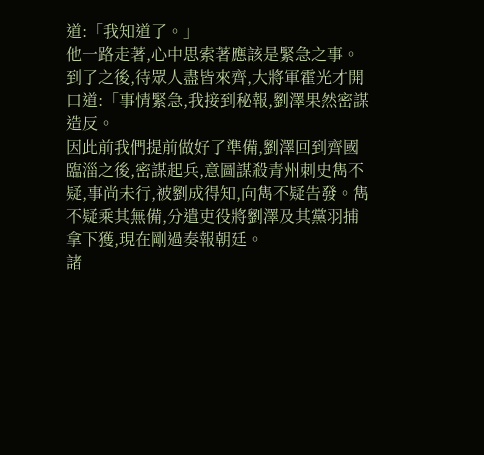道:「我知道了。」
他一路走著,心中思索著應該是緊急之事。
到了之後,待眾人盡皆來齊,大將軍霍光才開口道:「事情緊急,我接到秘報,劉澤果然密謀造反。
因此前我們提前做好了準備,劉澤回到齊國臨淄之後,密謀起兵,意圖謀殺青州刺史雋不疑,事尚未行,被劉成得知,向雋不疑告發。雋不疑乘其無備,分遣吏役將劉澤及其黨羽捕拿下獲,現在剛過奏報朝廷。
諸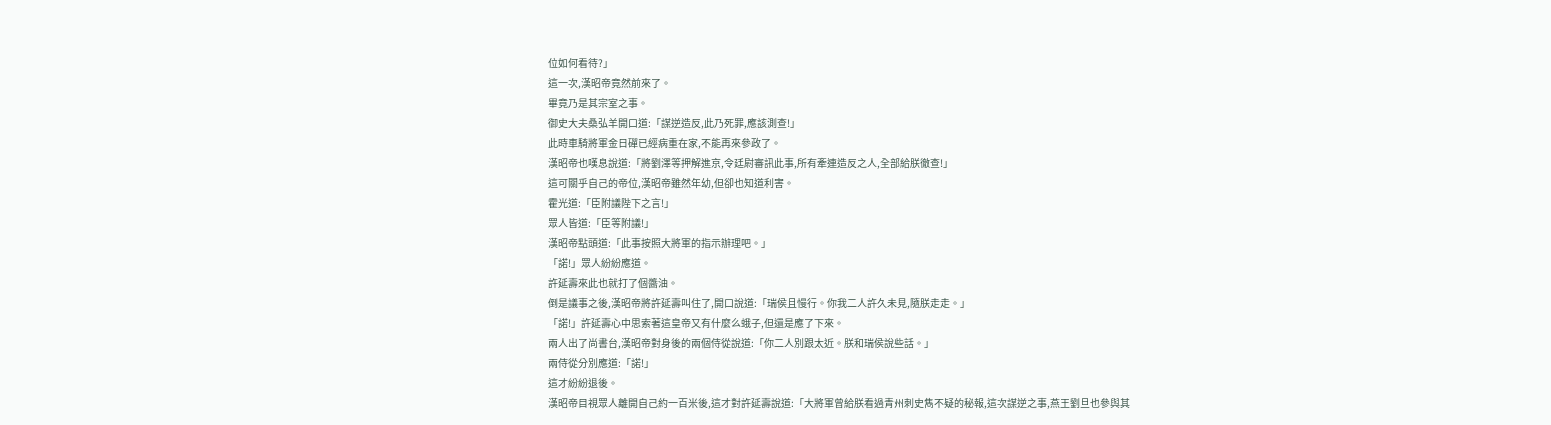位如何看待?」
這一次,漢昭帝竟然前來了。
畢竟乃是其宗室之事。
御史大夫桑弘羊開口道:「謀逆造反,此乃死罪,應該測查!」
此時車騎將軍金日磾已經病重在家,不能再來參政了。
漢昭帝也嘆息說道:「將劉澤等押解進京,令廷尉審訊此事,所有牽連造反之人,全部給朕徹查!」
這可關乎自己的帝位,漢昭帝雖然年幼,但卻也知道利害。
霍光道:「臣附議陛下之言!」
眾人皆道:「臣等附議!」
漢昭帝點頭道:「此事按照大將軍的指示辦理吧。」
「諾!」眾人紛紛應道。
許延壽來此也就打了個醬油。
倒是議事之後,漢昭帝將許延壽叫住了,開口說道:「瑞侯且慢行。你我二人許久未見,隨朕走走。」
「諾!」許延壽心中思索著這皇帝又有什麼么蛾子,但還是應了下來。
兩人出了尚書台,漢昭帝對身後的兩個侍從說道:「你二人別跟太近。朕和瑞侯說些話。」
兩侍從分別應道:「諾!」
這才紛紛退後。
漢昭帝目視眾人離開自己約一百米後,這才對許延壽說道:「大將軍曾給朕看過青州刺史雋不疑的秘報,這次謀逆之事,燕王劉旦也參與其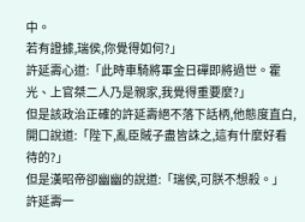中。
若有證據,瑞侯,你覺得如何?」
許延壽心道:「此時車騎將軍金日磾即將過世。霍光、上官桀二人乃是親家,我覺得重要麼?」
但是該政治正確的許延壽絕不落下話柄,他態度直白,開口說道:「陛下,亂臣賊子盡皆誅之,這有什麼好看待的?」
但是漢昭帝卻幽幽的說道:「瑞侯,可朕不想殺。」
許延壽一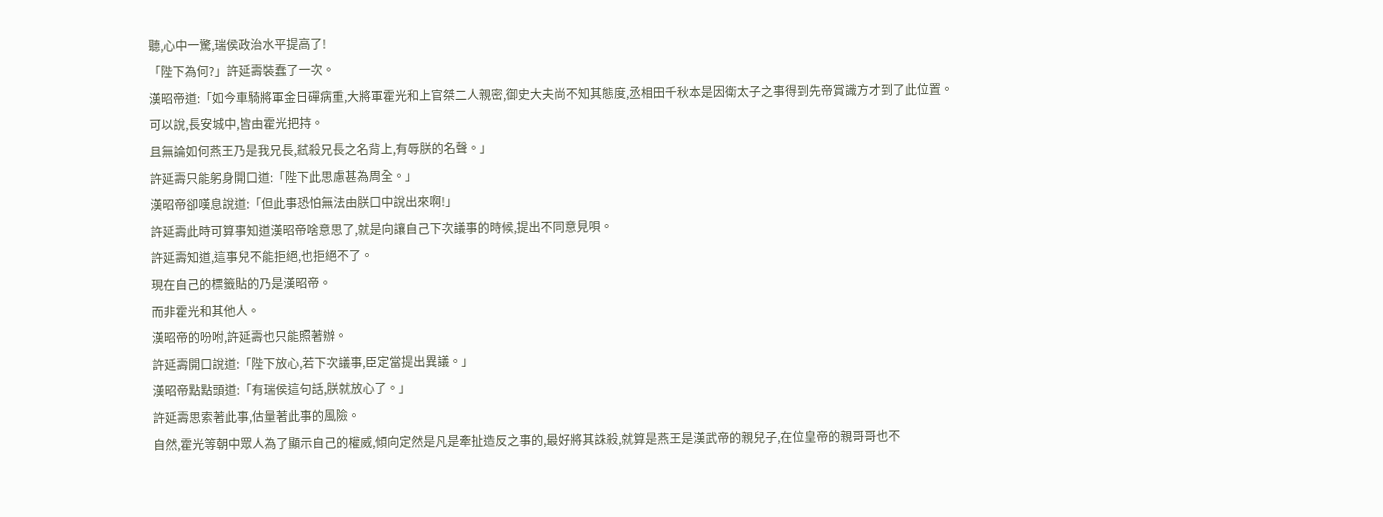聽,心中一驚,瑞侯政治水平提高了!
「陛下為何?」許延壽裝蠢了一次。
漢昭帝道:「如今車騎將軍金日磾病重,大將軍霍光和上官桀二人親密,御史大夫尚不知其態度,丞相田千秋本是因衛太子之事得到先帝賞識方才到了此位置。
可以說,長安城中,皆由霍光把持。
且無論如何燕王乃是我兄長,弒殺兄長之名背上,有辱朕的名聲。」
許延壽只能躬身開口道:「陛下此思慮甚為周全。」
漢昭帝卻嘆息說道:「但此事恐怕無法由朕口中說出來啊!」
許延壽此時可算事知道漢昭帝啥意思了,就是向讓自己下次議事的時候,提出不同意見唄。
許延壽知道,這事兒不能拒絕,也拒絕不了。
現在自己的標籤貼的乃是漢昭帝。
而非霍光和其他人。
漢昭帝的吩咐,許延壽也只能照著辦。
許延壽開口說道:「陛下放心,若下次議事,臣定當提出異議。」
漢昭帝點點頭道:「有瑞侯這句話,朕就放心了。」
許延壽思索著此事,估量著此事的風險。
自然,霍光等朝中眾人為了顯示自己的權威,傾向定然是凡是牽扯造反之事的,最好將其誅殺,就算是燕王是漢武帝的親兒子,在位皇帝的親哥哥也不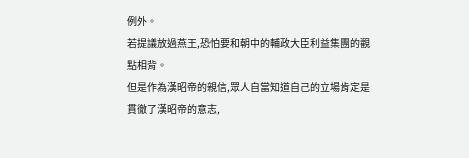例外。
若提議放過燕王,恐怕要和朝中的輔政大臣利益集團的觀點相背。
但是作為漢昭帝的親信,眾人自當知道自己的立場肯定是貫徹了漢昭帝的意志,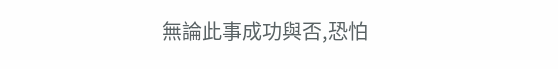無論此事成功與否,恐怕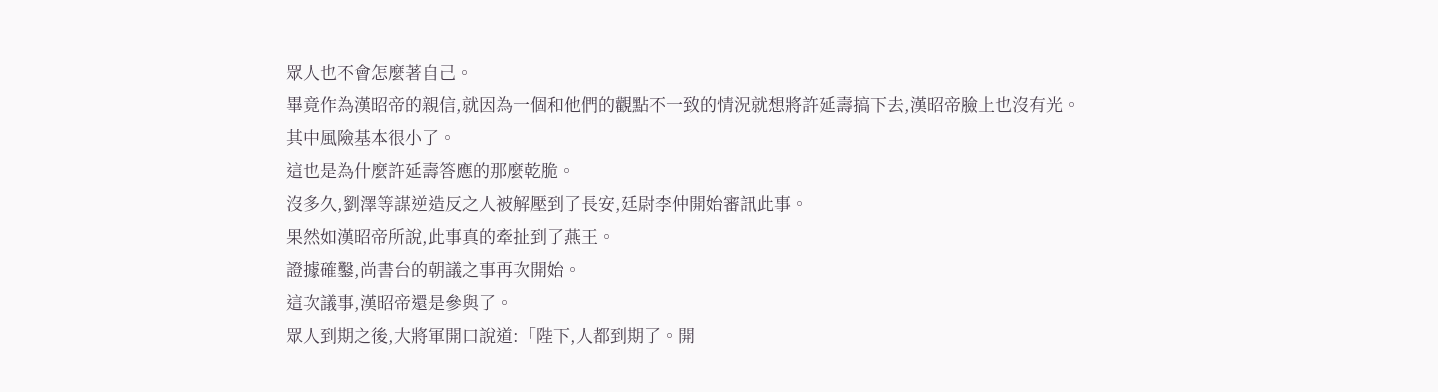眾人也不會怎麼著自己。
畢竟作為漢昭帝的親信,就因為一個和他們的觀點不一致的情況就想將許延壽搞下去,漢昭帝臉上也沒有光。
其中風險基本很小了。
這也是為什麼許延壽答應的那麼乾脆。
沒多久,劉澤等謀逆造反之人被解壓到了長安,廷尉李仲開始審訊此事。
果然如漢昭帝所說,此事真的牽扯到了燕王。
證據確鑿,尚書台的朝議之事再次開始。
這次議事,漢昭帝還是參與了。
眾人到期之後,大將軍開口說道:「陛下,人都到期了。開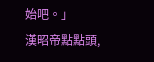始吧。」
漢昭帝點點頭,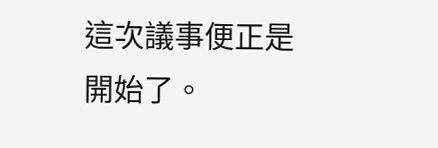這次議事便正是開始了。